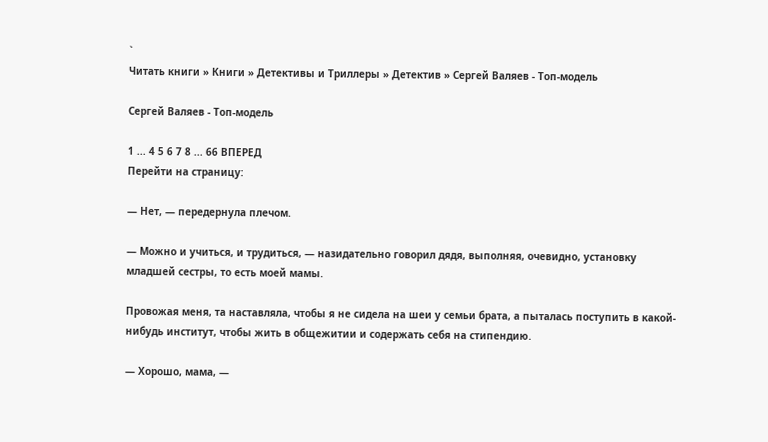`
Читать книги » Книги » Детективы и Триллеры » Детектив » Сергей Валяев - Топ-модель

Сергей Валяев - Топ-модель

1 ... 4 5 6 7 8 ... 66 ВПЕРЕД
Перейти на страницу:

— Нет, — передернула плечом.

— Можно и учиться, и трудиться, — назидательно говорил дядя, выполняя, очевидно, установку младшей сестры, то есть моей мамы.

Провожая меня, та наставляла, чтобы я не сидела на шеи у семьи брата, а пыталась поступить в какой-нибудь институт, чтобы жить в общежитии и содержать себя на стипендию.

— Хорошо, мама, —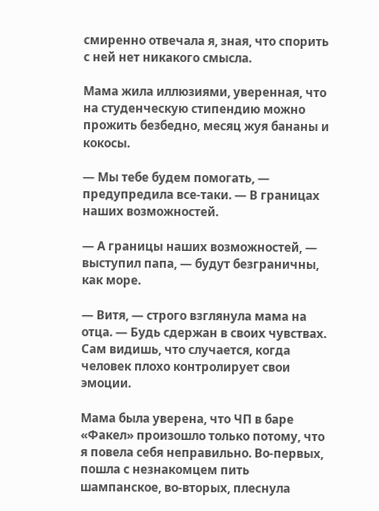смиренно отвечала я, зная, что спорить с ней нет никакого смысла.

Мама жила иллюзиями, уверенная, что на студенческую стипендию можно прожить безбедно, месяц жуя бананы и кокосы.

— Мы тебе будем помогать, — предупредила все-таки. — В границах наших возможностей.

— А границы наших возможностей, — выступил папа, — будут безграничны, как море.

— Витя, — строго взглянула мама на отца. — Будь сдержан в своих чувствах. Сам видишь, что случается, когда человек плохо контролирует свои эмоции.

Мама была уверена, что ЧП в баре «Факел» произошло только потому, что я повела себя неправильно. Во-первых, пошла с незнакомцем пить шампанское, во-вторых, плеснула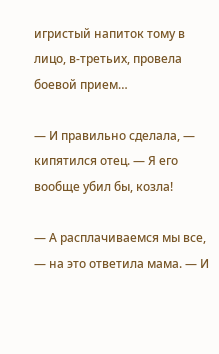игристый напиток тому в лицо, в-третьих, провела боевой прием…

— И правильно сделала, — кипятился отец. — Я его вообще убил бы, козла!

— А расплачиваемся мы все, — на это ответила мама. — И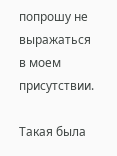попрошу не выражаться в моем присутствии.

Такая была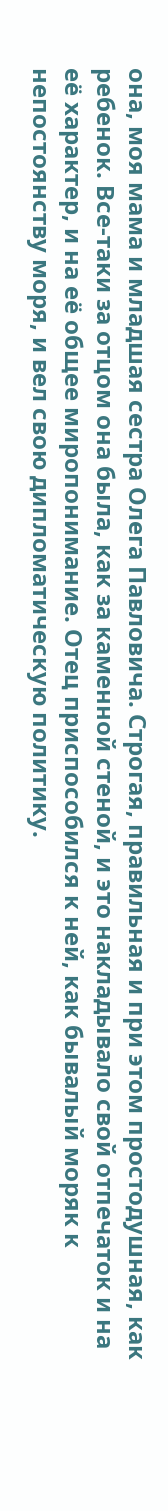она, моя мама и младшая сестра Олега Павловича. Строгая, правильная и при этом простодушная, как ребенок. Все-таки за отцом она была, как за каменной стеной, и это накладывало свой отпечаток и на её характер, и на её общее миропонимание. Отец приспособился к ней, как бывалый моряк к непостоянству моря, и вел свою дипломатическую политику.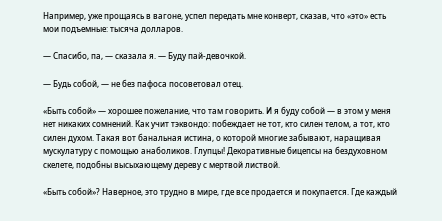Например, уже прощаясь в вагоне, успел передать мне конверт, сказав, что «это» есть мои подъемные: тысяча долларов.

— Спасибо, па, — сказала я. — Буду пай-девочкой.

— Будь собой, — не без пафоса посоветовал отец.

«Быть собой» — хорошее пожелание, что там говорить. И я буду собой — в этом у меня нет никаких сомнений. Как учит тэквондо: побеждает не тот, кто силен телом, а тот, кто силен духом. Такая вот банальная истина, о которой многие забывают, наращивая мускулатуру с помощью анаболиков. Глупцы! Декоративные бицепсы на бездуховном скелете, подобны высыхающему дереву с мертвой листвой.

«Быть собой»? Наверное, это трудно в мире, где все продается и покупается. Где каждый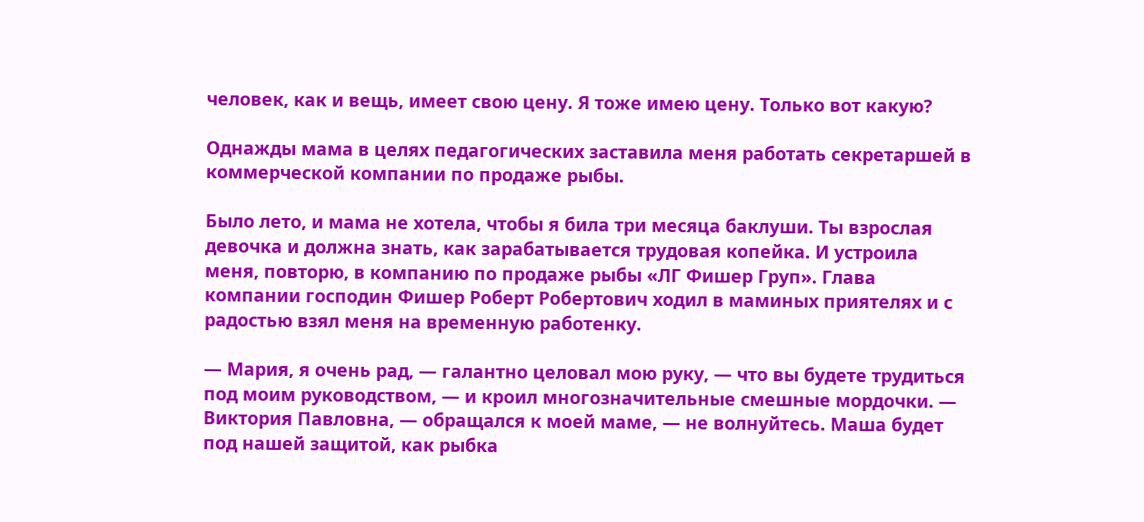человек, как и вещь, имеет свою цену. Я тоже имею цену. Только вот какую?

Однажды мама в целях педагогических заставила меня работать секретаршей в коммерческой компании по продаже рыбы.

Было лето, и мама не хотела, чтобы я била три месяца баклуши. Ты взрослая девочка и должна знать, как зарабатывается трудовая копейка. И устроила меня, повторю, в компанию по продаже рыбы «ЛГ Фишер Груп». Глава компании господин Фишер Роберт Робертович ходил в маминых приятелях и с радостью взял меня на временную работенку.

— Мария, я очень рад, — галантно целовал мою руку, — что вы будете трудиться под моим руководством, — и кроил многозначительные смешные мордочки. — Виктория Павловна, — обращался к моей маме, — не волнуйтесь. Маша будет под нашей защитой, как рыбка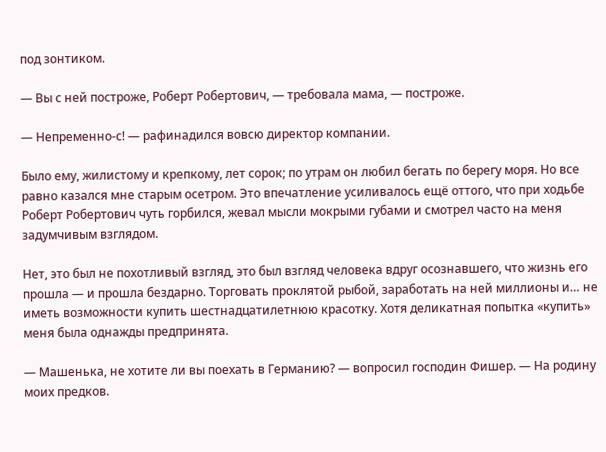под зонтиком.

— Вы с ней построже, Роберт Робертович, — требовала мама, — построже.

— Непременно-с! — рафинадился вовсю директор компании.

Было ему, жилистому и крепкому, лет сорок; по утрам он любил бегать по берегу моря. Но все равно казался мне старым осетром. Это впечатление усиливалось ещё оттого, что при ходьбе Роберт Робертович чуть горбился, жевал мысли мокрыми губами и смотрел часто на меня задумчивым взглядом.

Нет, это был не похотливый взгляд, это был взгляд человека вдруг осознавшего, что жизнь его прошла — и прошла бездарно. Торговать проклятой рыбой, заработать на ней миллионы и… не иметь возможности купить шестнадцатилетнюю красотку. Хотя деликатная попытка «купить» меня была однажды предпринята.

— Машенька, не хотите ли вы поехать в Германию? — вопросил господин Фишер. — На родину моих предков.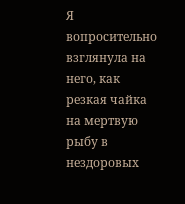Я вопросительно взглянула на него, как резкая чайка на мертвую рыбу в нездоровых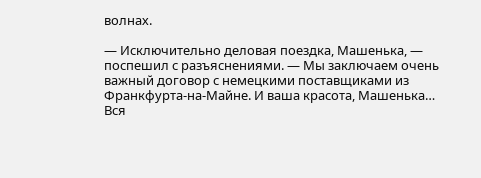волнах.

— Исключительно деловая поездка, Машенька, — поспешил с разъяснениями. — Мы заключаем очень важный договор с немецкими поставщиками из Франкфурта-на-Майне. И ваша красота, Машенька… Вся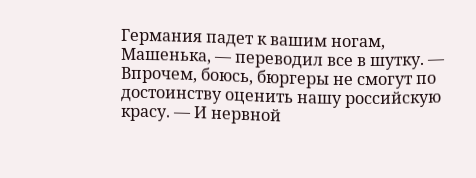Германия падет к вашим ногам, Машенька, — переводил все в шутку. — Впрочем, боюсь, бюргеры не смогут по достоинству оценить нашу российскую красу. — И нервной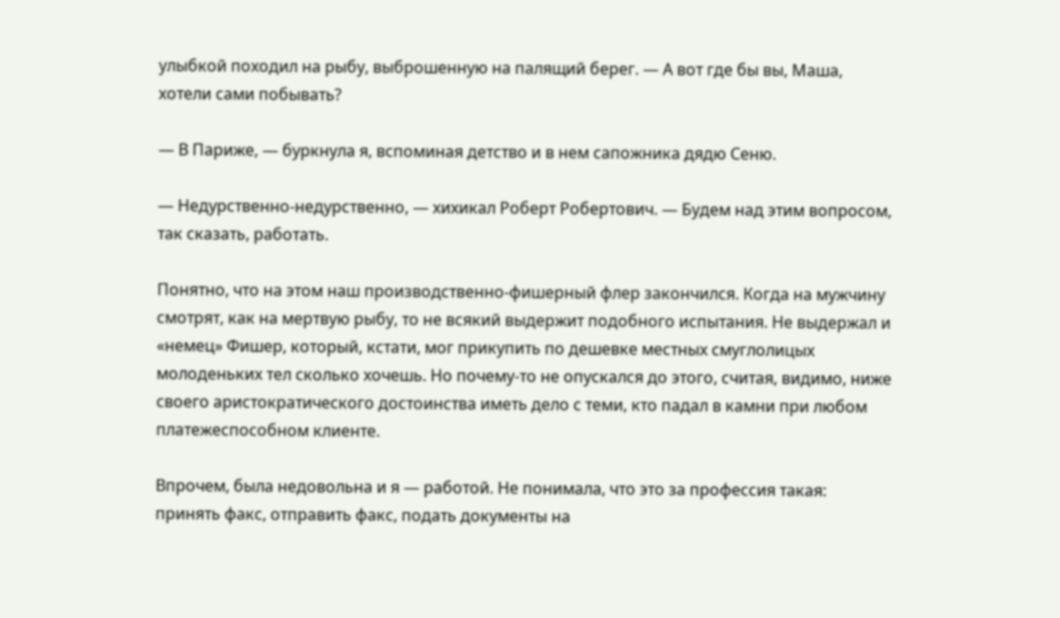улыбкой походил на рыбу, выброшенную на палящий берег. — А вот где бы вы, Маша, хотели сами побывать?

— В Париже, — буркнула я, вспоминая детство и в нем сапожника дядю Сеню.

— Недурственно-недурственно, — хихикал Роберт Робертович. — Будем над этим вопросом, так сказать, работать.

Понятно, что на этом наш производственно-фишерный флер закончился. Когда на мужчину смотрят, как на мертвую рыбу, то не всякий выдержит подобного испытания. Не выдержал и «немец» Фишер, который, кстати, мог прикупить по дешевке местных смуглолицых молоденьких тел сколько хочешь. Но почему-то не опускался до этого, считая, видимо, ниже своего аристократического достоинства иметь дело с теми, кто падал в камни при любом платежеспособном клиенте.

Впрочем, была недовольна и я — работой. Не понимала, что это за профессия такая: принять факс, отправить факс, подать документы на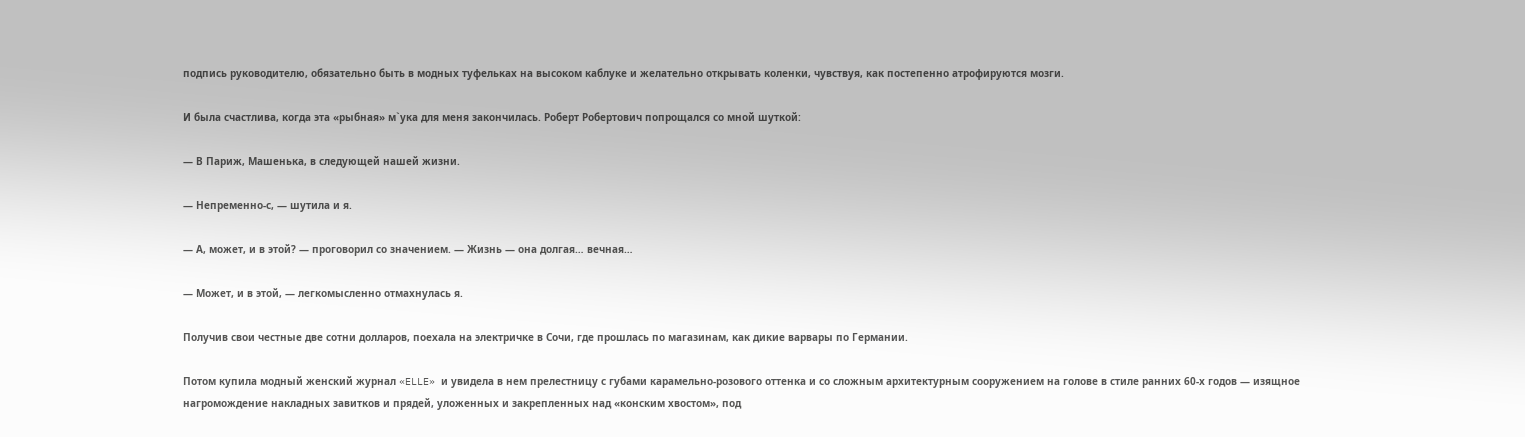подпись руководителю, обязательно быть в модных туфельках на высоком каблуке и желательно открывать коленки, чувствуя, как постепенно атрофируются мозги.

И была счастлива, когда эта «рыбная» м`ука для меня закончилась. Роберт Робертович попрощался со мной шуткой:

— В Париж, Машенька, в следующей нашей жизни.

— Непременно-с, — шутила и я.

— А, может, и в этой? — проговорил со значением. — Жизнь — она долгая… вечная…

— Может, и в этой, — легкомысленно отмахнулась я.

Получив свои честные две сотни долларов, поехала на электричке в Сочи, где прошлась по магазинам, как дикие варвары по Германии.

Потом купила модный женский журнал «ELLE» и увидела в нем прелестницу с губами карамельно-розового оттенка и со сложным архитектурным сооружением на голове в стиле ранних 60-х годов — изящное нагромождение накладных завитков и прядей, уложенных и закрепленных над «конским хвостом», под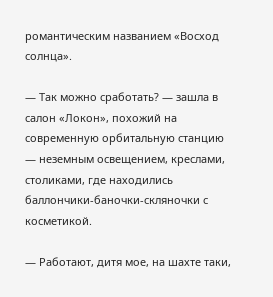романтическим названием «Восход солнца».

— Так можно сработать? — зашла в салон «Локон», похожий на современную орбитальную станцию — неземным освещением, креслами, столиками, где находились баллончики-баночки-скляночки с косметикой.

— Работают, дитя мое, на шахте таки,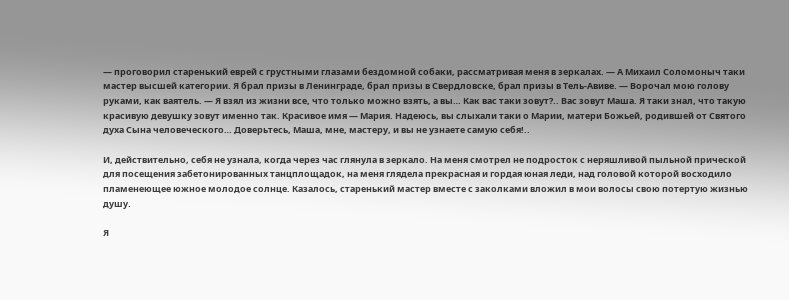— проговорил старенький еврей с грустными глазами бездомной собаки, рассматривая меня в зеркалах. — А Михаил Соломоныч таки мастер высшей категории. Я брал призы в Ленинграде, брал призы в Свердловске, брал призы в Тель-Авиве. — Ворочал мою голову руками, как ваятель. — Я взял из жизни все, что только можно взять, а вы… Как вас таки зовут?.. Вас зовут Маша. Я таки знал, что такую красивую девушку зовут именно так. Красивое имя — Мария. Надеюсь, вы слыхали таки о Марии, матери Божьей, родившей от Святого духа Сына человеческого… Доверьтесь, Маша, мне, мастеру, и вы не узнаете самую себя!..

И, действительно, себя не узнала, когда через час глянула в зеркало. На меня смотрел не подросток с неряшливой пыльной прической для посещения забетонированных танцплощадок, на меня глядела прекрасная и гордая юная леди, над головой которой восходило пламенеющее южное молодое солнце. Казалось, старенький мастер вместе с заколками вложил в мои волосы свою потертую жизнью душу.

Я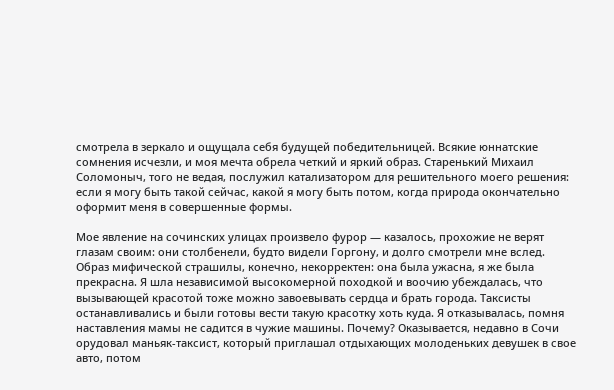смотрела в зеркало и ощущала себя будущей победительницей. Всякие юннатские сомнения исчезли, и моя мечта обрела четкий и яркий образ. Старенький Михаил Соломоныч, того не ведая, послужил катализатором для решительного моего решения: если я могу быть такой сейчас, какой я могу быть потом, когда природа окончательно оформит меня в совершенные формы.

Мое явление на сочинских улицах произвело фурор — казалось, прохожие не верят глазам своим: они столбенели, будто видели Горгону, и долго смотрели мне вслед. Образ мифической страшилы, конечно, некорректен: она была ужасна, я же была прекрасна. Я шла независимой высокомерной походкой и воочию убеждалась, что вызывающей красотой тоже можно завоевывать сердца и брать города. Таксисты останавливались и были готовы вести такую красотку хоть куда. Я отказывалась, помня наставления мамы не садится в чужие машины. Почему? Оказывается, недавно в Сочи орудовал маньяк-таксист, который приглашал отдыхающих молоденьких девушек в свое авто, потом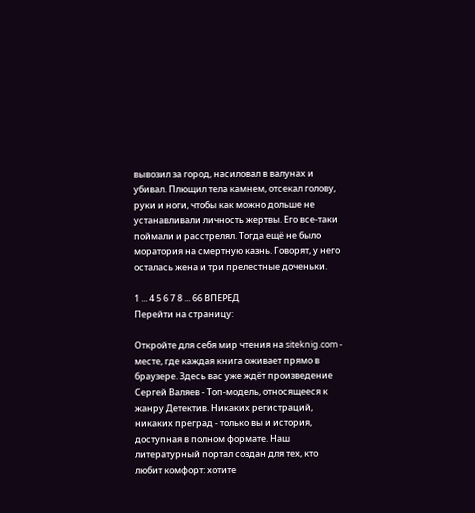вывозил за город, насиловал в валунах и убивал. Плющил тела камнем, отсекал голову, руки и ноги, чтобы как можно дольше не устанавливали личность жертвы. Его все-таки поймали и расстрелял. Тогда ещё не было моратория на смертную казнь. Говорят, у него осталась жена и три прелестные доченьки.

1 ... 4 5 6 7 8 ... 66 ВПЕРЕД
Перейти на страницу:

Откройте для себя мир чтения на siteknig.com - месте, где каждая книга оживает прямо в браузере. Здесь вас уже ждёт произведение Сергей Валяев - Топ-модель, относящееся к жанру Детектив. Никаких регистраций, никаких преград - только вы и история, доступная в полном формате. Наш литературный портал создан для тех, кто любит комфорт: хотите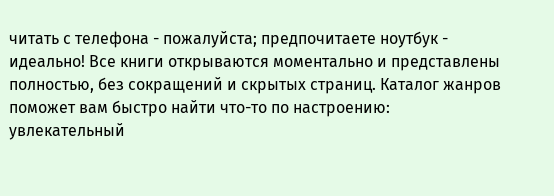читать с телефона - пожалуйста; предпочитаете ноутбук - идеально! Все книги открываются моментально и представлены полностью, без сокращений и скрытых страниц. Каталог жанров поможет вам быстро найти что-то по настроению: увлекательный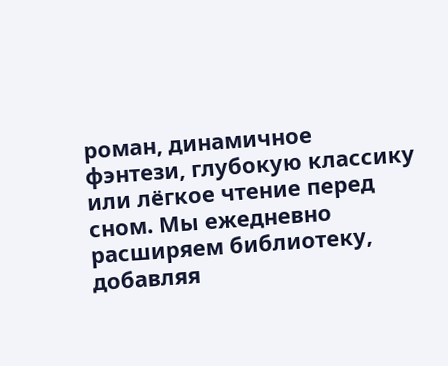роман, динамичное фэнтези, глубокую классику или лёгкое чтение перед сном. Мы ежедневно расширяем библиотеку, добавляя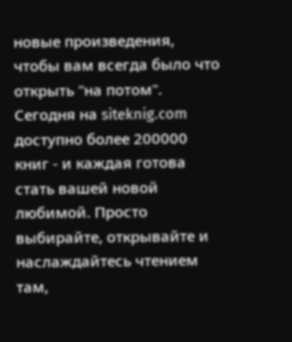новые произведения, чтобы вам всегда было что открыть "на потом". Сегодня на siteknig.com доступно более 200000 книг - и каждая готова стать вашей новой любимой. Просто выбирайте, открывайте и наслаждайтесь чтением там,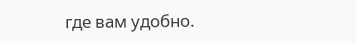где вам удобно.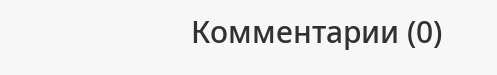Комментарии (0)